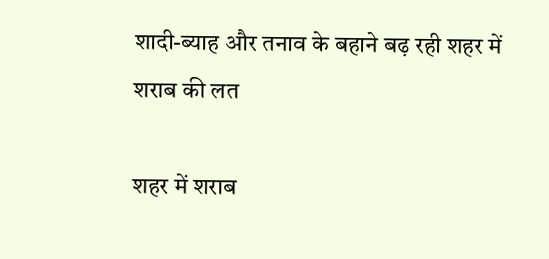शादी-ब्याह और तनाव के बहाने बढ़ रही शहर में शराब की लत

शहर में शराब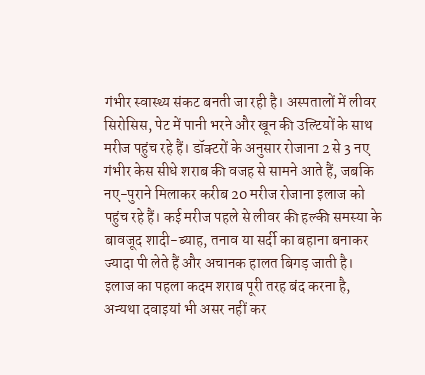गंभीर स्वास्थ्य संकट बनती जा रही है। अस्पतालों में लीवर सिरोसिस, पेट में पानी भरने और खून की उल्टियों के साथ मरीज पहुंच रहे हैं। डॉक्टरों के अनुसार रोजाना 2 से 3 नए गंभीर केस सीधे शराब की वजह से सामने आते हैं, जबकि नए-पुराने मिलाकर करीब 20 मरीज रोजाना इलाज को पहुंच रहे हैं। कई मरीज पहले से लीवर की हल्की समस्या के बावजूद शादी-ब्याह, तनाव या सर्दी का बहाना बनाकर ज्यादा पी लेते हैं और अचानक हालत बिगड़ जाती है। इलाज का पहला कदम शराब पूरी तरह बंद करना है, अन्यथा दवाइयां भी असर नहीं कर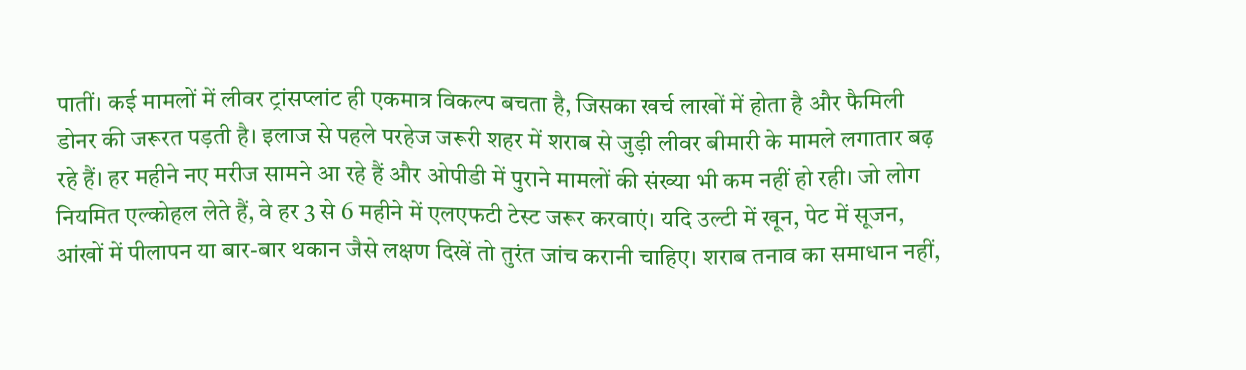पातीं। कई मामलों में लीवर ट्रांसप्लांट ही एकमात्र विकल्प बचता है, जिसका खर्च लाखों में होता है और फैमिली डोनर की जरूरत पड़ती है। इलाज से पहले परहेज जरूरी शहर में शराब से जुड़ी लीवर बीमारी के मामले लगातार बढ़ रहे हैं। हर महीने नए मरीज सामने आ रहे हैं और ओपीडी में पुराने मामलों की संख्या भी कम नहीं हो रही। जो लोग नियमित एल्कोहल लेते हैं, वे हर 3 से 6 महीने में एलएफटी टेस्ट जरूर करवाएं। यदि उल्टी में खून, पेट में सूजन, आंखों में पीलापन या बार-बार थकान जैसे लक्षण दिखें तो तुरंत जांच करानी चाहिए। शराब तनाव का समाधान नहीं,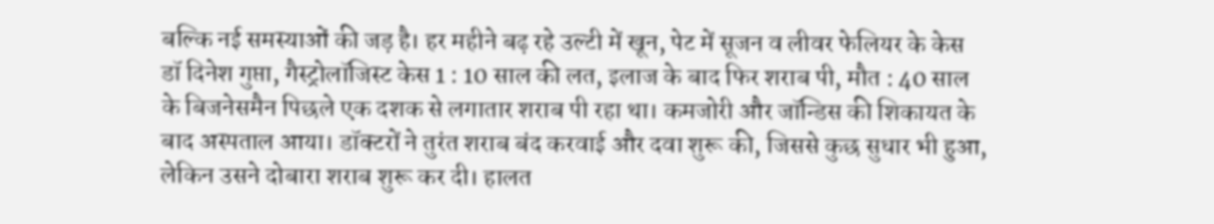बल्कि नई समस्याओं की जड़ है। हर महीने बढ़ रहे उल्टी में खून, पेट में सूजन व लीवर फेलियर के केस डॉ दिनेश गुप्ता, गैस्ट्रोलॉजिस्ट केस 1 : 10 साल की लत, इलाज के बाद फिर शराब पी, मौत : 40 साल के बिजनेसमैन पिछले एक दशक से लगातार शराब पी रहा था। कमजोरी और जॉन्डिस की शिकायत के बाद अस्पताल आया। डॉक्टरों ने तुरंत शराब बंद करवाई और दवा शुरू की, जिससे कुछ सुधार भी हुआ, लेकिन उसने दोबारा शराब शुरू कर दी। हालत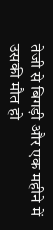तेजी से बिगड़ी और एक महीने में उसकी मौत हो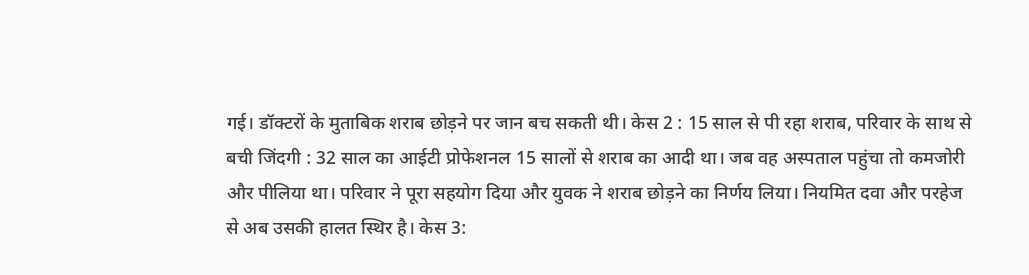गई। डॉक्टरों के मुताबिक शराब छोड़ने पर जान बच सकती थी। केस 2 : 15 साल से पी रहा शराब, परिवार के साथ से बची जिंदगी : 32 साल का आईटी प्रोफेशनल 15 सालों से शराब का आदी था। जब वह अस्पताल पहुंचा तो कमजोरी और पीलिया था। परिवार ने पूरा सहयोग दिया और युवक ने शराब छोड़ने का निर्णय लिया। नियमित दवा और परहेज से अब उसकी हालत स्थिर है। केस 3: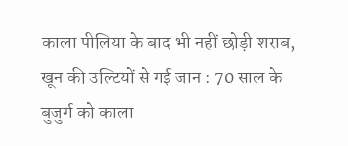काला पीलिया के बाद भी नहीं छोड़ी शराब, खून की उल्टियों से गई जान : 70 साल के बुजुर्ग को काला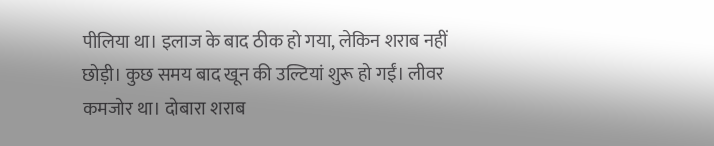पीलिया था। इलाज के बाद ठीक हो गया, लेकिन शराब नहीं छोड़ी। कुछ समय बाद खून की उल्टियां शुरू हो गईं। लीवर कमजोर था। दोबारा शराब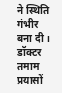ने स्थिति गंभीर बना दी। डॉक्टर तमाम प्रयासों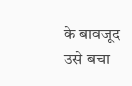के बावजूद उसे बचा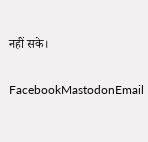नहीं सके।

FacebookMastodonEmail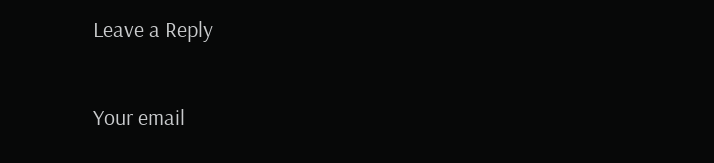Leave a Reply

Your email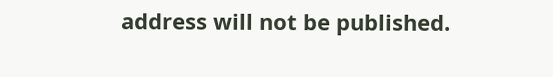address will not be published.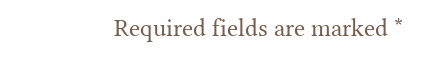Required fields are marked *